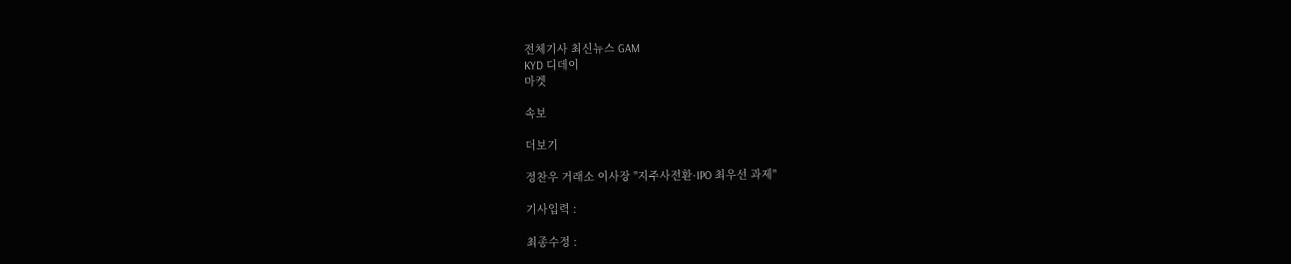전체기사 최신뉴스 GAM
KYD 디데이
마켓

속보

더보기

정찬우 거래소 이사장 "지주사전환·IPO 최우선 과제"

기사입력 :

최종수정 :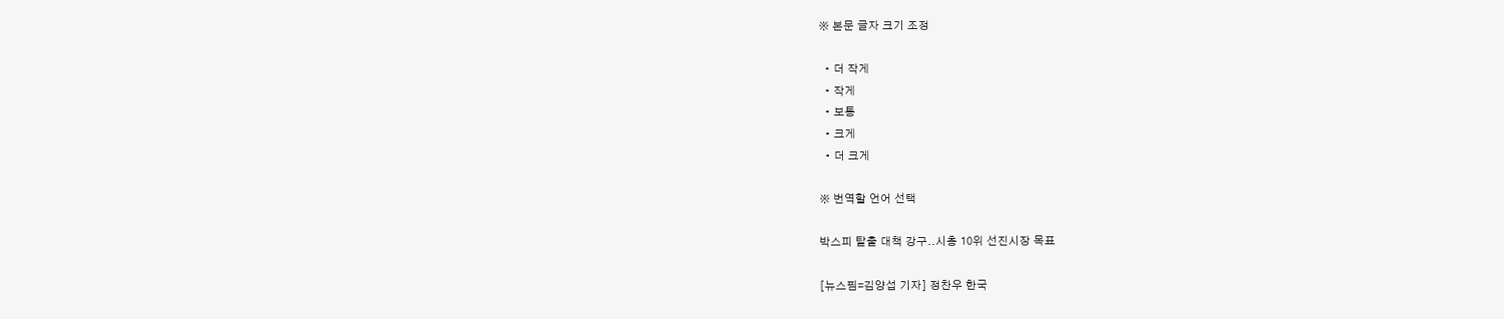※ 본문 글자 크기 조정

  • 더 작게
  • 작게
  • 보통
  • 크게
  • 더 크게

※ 번역할 언어 선택

박스피 탈출 대책 강구..시총 10위 선진시장 목표

[뉴스핌=김양섭 기자] 정찬우 한국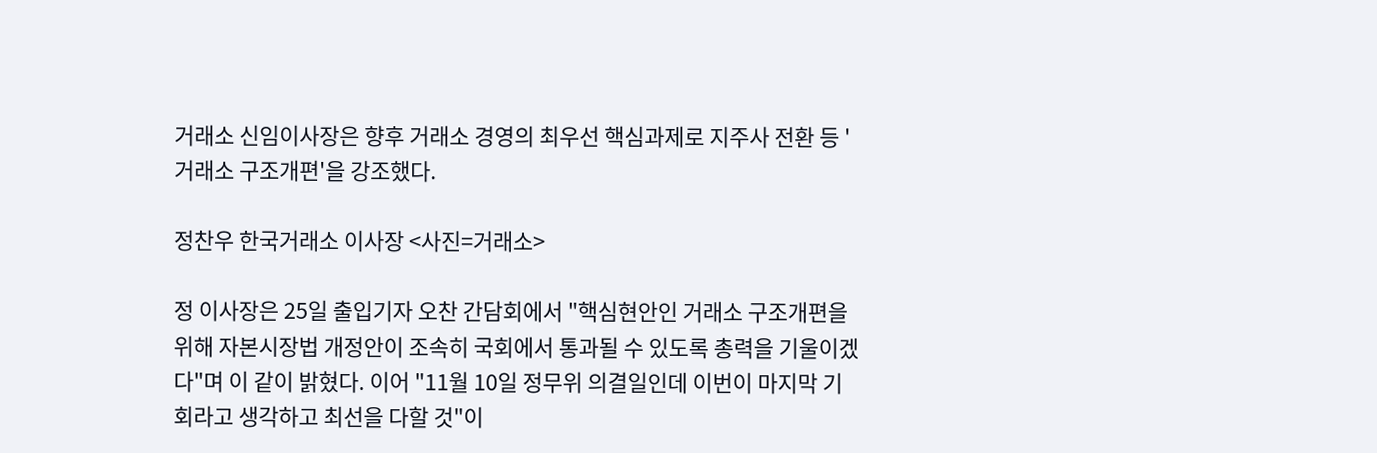거래소 신임이사장은 향후 거래소 경영의 최우선 핵심과제로 지주사 전환 등 '거래소 구조개편'을 강조했다.

정찬우 한국거래소 이사장 <사진=거래소>

정 이사장은 25일 출입기자 오찬 간담회에서 "핵심현안인 거래소 구조개편을 위해 자본시장법 개정안이 조속히 국회에서 통과될 수 있도록 총력을 기울이겠다"며 이 같이 밝혔다. 이어 "11월 10일 정무위 의결일인데 이번이 마지막 기회라고 생각하고 최선을 다할 것"이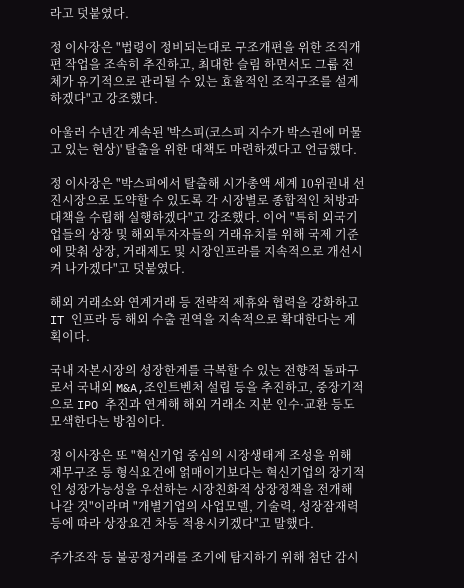라고 덧붙였다.

정 이사장은 "법령이 정비되는대로 구조개편을 위한 조직개편 작업을 조속히 추진하고, 최대한 슬림 하면서도 그룹 전체가 유기적으로 관리될 수 있는 효율적인 조직구조를 설계하겠다"고 강조했다.

아울러 수년간 계속된 '박스피(코스피 지수가 박스권에 머물고 있는 현상)' 탈출을 위한 대책도 마련하겠다고 언급했다.

정 이사장은 "박스피에서 탈출해 시가총액 세계 10위권내 선진시장으로 도약할 수 있도록 각 시장별로 종합적인 처방과 대책을 수립해 실행하겠다"고 강조했다. 이어 "특히 외국기업들의 상장 및 해외투자자들의 거래유치를 위해 국제 기준에 맞춰 상장, 거래제도 및 시장인프라를 지속적으로 개선시켜 나가겠다"고 덧붙였다.

해외 거래소와 연계거래 등 전략적 제휴와 협력을 강화하고 IT 인프라 등 해외 수출 권역을 지속적으로 확대한다는 계획이다.

국내 자본시장의 성장한계를 극복할 수 있는 전향적 돌파구로서 국내외 M&A,조인트벤처 설립 등을 추진하고, 중장기적으로 IPO 추진과 연계해 해외 거래소 지분 인수·교환 등도 모색한다는 방침이다.

정 이사장은 또 "혁신기업 중심의 시장생태계 조성을 위해 재무구조 등 형식요건에 얽매이기보다는 혁신기업의 장기적인 성장가능성을 우선하는 시장친화적 상장정책을 전개해 나갈 것"이라며 "개별기업의 사업모델, 기술력, 성장잠재력 등에 따라 상장요건 차등 적용시키겠다"고 말했다.

주가조작 등 불공정거래를 조기에 탐지하기 위해 첨단 감시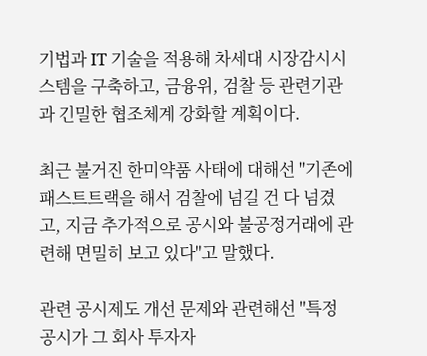기법과 IT 기술을 적용해 차세대 시장감시시스템을 구축하고, 금융위, 검찰 등 관련기관과 긴밀한 협조체계 강화할 계획이다.

최근 불거진 한미약품 사태에 대해선 "기존에 패스트트랙을 해서 검찰에 넘길 건 다 넘겼고, 지금 추가적으로 공시와 불공정거래에 관련해 면밀히 보고 있다"고 말했다.

관련 공시제도 개선 문제와 관련해선 "특정 공시가 그 회사 투자자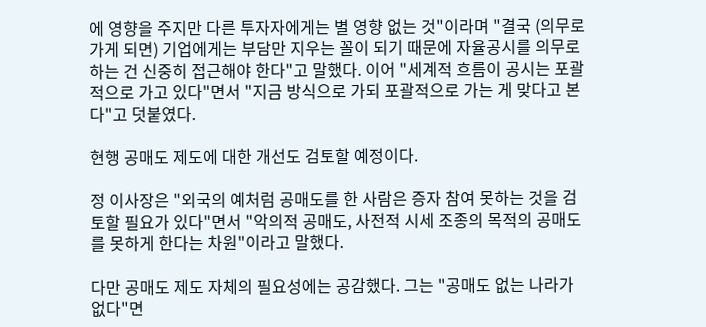에 영향을 주지만 다른 투자자에게는 별 영향 없는 것"이라며 "결국 (의무로 가게 되면) 기업에게는 부담만 지우는 꼴이 되기 때문에 자율공시를 의무로 하는 건 신중히 접근해야 한다"고 말했다. 이어 "세계적 흐름이 공시는 포괄적으로 가고 있다"면서 "지금 방식으로 가되 포괄적으로 가는 게 맞다고 본다"고 덧붙였다.

현행 공매도 제도에 대한 개선도 검토할 예정이다.

정 이사장은 "외국의 예처럼 공매도를 한 사람은 증자 참여 못하는 것을 검토할 필요가 있다"면서 "악의적 공매도, 사전적 시세 조종의 목적의 공매도를 못하게 한다는 차원"이라고 말했다.

다만 공매도 제도 자체의 필요성에는 공감했다. 그는 "공매도 없는 나라가 없다"면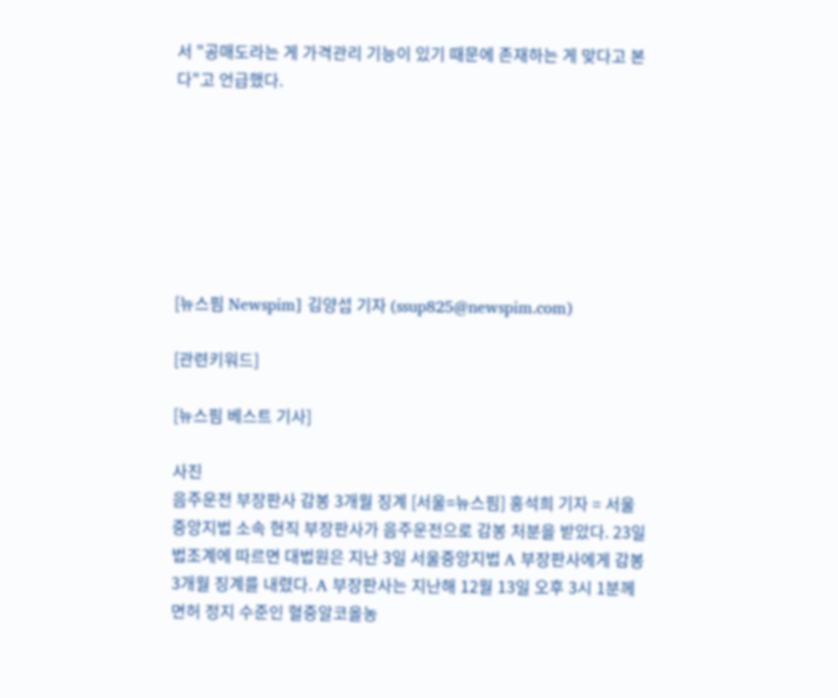서 "공매도라는 게 가격관리 기능이 있기 때문에 존재하는 게 맞다고 본다"고 언급했다.







[뉴스핌 Newspim] 김양섭 기자 (ssup825@newspim.com)

[관련키워드]

[뉴스핌 베스트 기사]

사진
음주운전 부장판사 감봉 3개월 징계 [서울=뉴스핌] 홍석희 기자 = 서울중앙지법 소속 현직 부장판사가 음주운전으로 감봉 처분을 받았다. 23일 법조계에 따르면 대법원은 지난 3일 서울중앙지법 A 부장판사에게 감봉 3개월 징계를 내렸다. A 부장판사는 지난해 12월 13일 오후 3시 1분께 면허 정지 수준인 혈중알코올농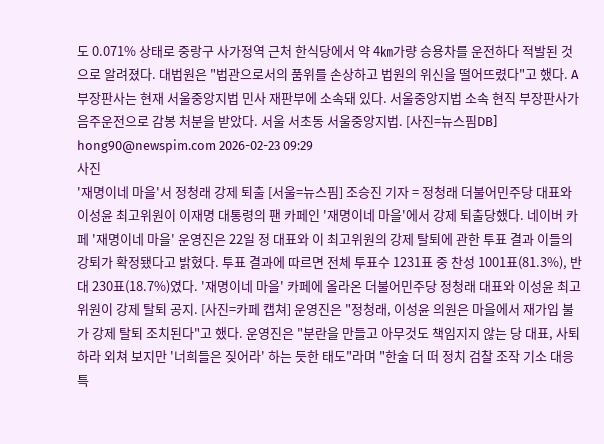도 0.071% 상태로 중랑구 사가정역 근처 한식당에서 약 4㎞가량 승용차를 운전하다 적발된 것으로 알려졌다. 대법원은 "법관으로서의 품위를 손상하고 법원의 위신을 떨어뜨렸다"고 했다. A 부장판사는 현재 서울중앙지법 민사 재판부에 소속돼 있다. 서울중앙지법 소속 현직 부장판사가 음주운전으로 감봉 처분을 받았다. 서울 서초동 서울중앙지법. [사진=뉴스핌DB] hong90@newspim.com 2026-02-23 09:29
사진
'재명이네 마을'서 정청래 강제 퇴출 [서울=뉴스핌] 조승진 기자 = 정청래 더불어민주당 대표와 이성윤 최고위원이 이재명 대통령의 팬 카페인 '재명이네 마을'에서 강제 퇴출당했다. 네이버 카페 '재명이네 마을' 운영진은 22일 정 대표와 이 최고위원의 강제 탈퇴에 관한 투표 결과 이들의 강퇴가 확정됐다고 밝혔다. 투표 결과에 따르면 전체 투표수 1231표 중 찬성 1001표(81.3%), 반대 230표(18.7%)였다. '재명이네 마을' 카페에 올라온 더불어민주당 정청래 대표와 이성윤 최고위원이 강제 탈퇴 공지. [사진=카페 캡쳐] 운영진은 "정청래, 이성윤 의원은 마을에서 재가입 불가 강제 탈퇴 조치된다"고 했다. 운영진은 "분란을 만들고 아무것도 책임지지 않는 당 대표, 사퇴하라 외쳐 보지만 '너희들은 짖어라' 하는 듯한 태도"라며 "한술 더 떠 정치 검찰 조작 기소 대응 특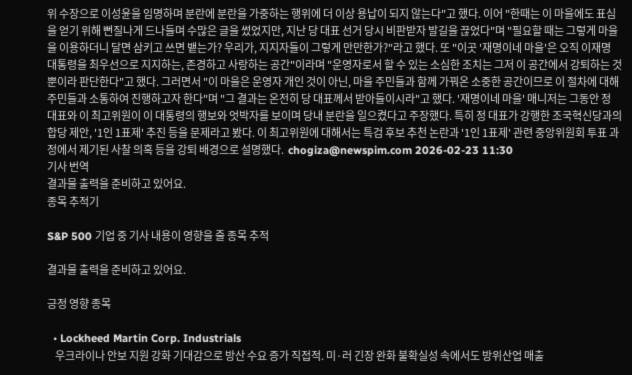위 수장으로 이성윤을 임명하며 분란에 분란을 가중하는 행위에 더 이상 용납이 되지 않는다"고 했다. 이어 "한때는 이 마을에도 표심을 얻기 위해 뻔질나게 드나들며 수많은 글을 썼었지만, 지난 당 대표 선거 당시 비판받자 발길을 끊었다"며 "필요할 때는 그렇게 마을을 이용하더니 달면 삼키고 쓰면 뱉는가? 우리가, 지지자들이 그렇게 만만한가?"라고 했다. 또 "이곳 '재명이네 마을'은 오직 이재명 대통령을 최우선으로 지지하는, 존경하고 사랑하는 공간"이라며 "운영자로서 할 수 있는 소심한 조치는 그저 이 공간에서 강퇴하는 것뿐이라 판단한다"고 했다. 그러면서 "이 마을은 운영자 개인 것이 아닌, 마을 주민들과 함께 가꿔온 소중한 공간이므로 이 절차에 대해 주민들과 소통하여 진행하고자 한다"며 "그 결과는 온전히 당 대표께서 받아들이시라"고 했다. '재명이네 마을' 매니저는 그동안 정 대표와 이 최고위원이 이 대통령의 행보와 엇박자를 보이며 당내 분란을 일으켰다고 주장했다. 특히 정 대표가 강행한 조국혁신당과의 합당 제안, '1인 1표제' 추진 등을 문제라고 봤다. 이 최고위원에 대해서는 특검 후보 추천 논란과 '1인 1표제' 관련 중앙위원회 투표 과정에서 제기된 사찰 의혹 등을 강퇴 배경으로 설명했다.  chogiza@newspim.com 2026-02-23 11:30
기사 번역
결과물 출력을 준비하고 있어요.
종목 추적기

S&P 500 기업 중 기사 내용이 영향을 줄 종목 추적

결과물 출력을 준비하고 있어요.

긍정 영향 종목

  • Lockheed Martin Corp. Industrials
    우크라이나 안보 지원 강화 기대감으로 방산 수요 증가 직접적. 미·러 긴장 완화 불확실성 속에서도 방위산업 매출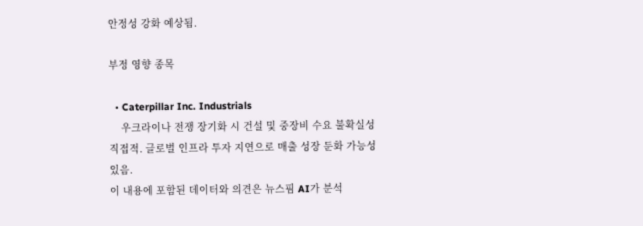안정성 강화 예상됨.

부정 영향 종목

  • Caterpillar Inc. Industrials
    우크라이나 전쟁 장기화 시 건설 및 중장비 수요 불확실성 직접적. 글로벌 인프라 투자 지연으로 매출 성장 둔화 가능성 있음.
이 내용에 포함된 데이터와 의견은 뉴스핌 AI가 분석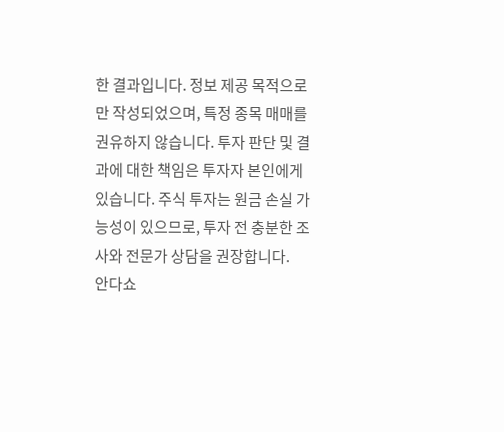한 결과입니다. 정보 제공 목적으로만 작성되었으며, 특정 종목 매매를 권유하지 않습니다. 투자 판단 및 결과에 대한 책임은 투자자 본인에게 있습니다. 주식 투자는 원금 손실 가능성이 있으므로, 투자 전 충분한 조사와 전문가 상담을 권장합니다.
안다쇼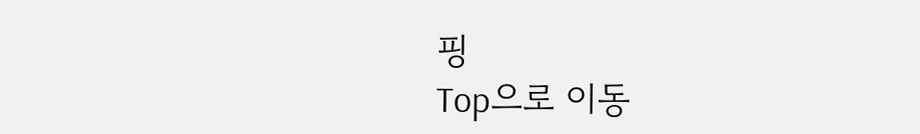핑
Top으로 이동